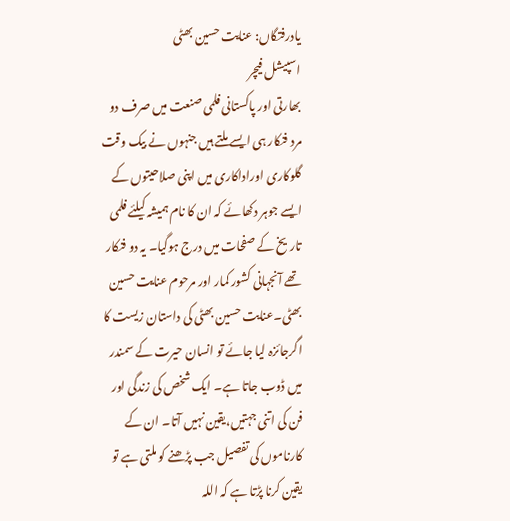یادرفتگاں: عنایت حسین بھٹی
اسپیشل فیچر
بھارتی اور پاکستانی فلمی صنعت میں صرف دو مرد فنکار ہی ایسے ملتے ہیں جنہوں نے بیک وقت گلوکاری اوراداکاری میں اپنی صلاحیتوں کے ایسے جوہر دکھائے کہ ان کا نام ہمیشہ کیلئے فلمی تاریخ کے صفحات میں درج ہوگیا۔ یہ دو فنکار تھے آنجہانی کشور کمار اور مرحوم عنایت حسین بھٹی۔عنایت حسین بھٹی کی داستان زیست کا اگرجائزہ لیا جائے تو انسان حیرت کے سمندر میں ڈوب جاتا ہے۔ ایک شخص کی زندگی اور فن کی اتنی جہتیں،یقین نہیں آتا۔ ان کے کارناموں کی تفصیل جب پڑھنے کو ملتی ہے تو یقین کرنا پڑتا ہے کہ اللہ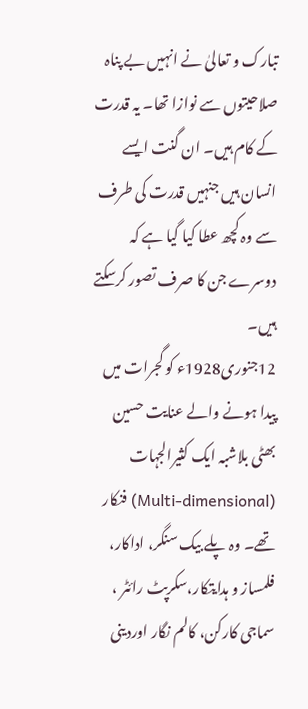تبارک و تعالیٰ نے انہیں بے پناہ صلاحیتوں سے نوازا تھا۔ یہ قدرت کے کام ہیں۔ ان گنت ایسے انسان ہیں جنہیں قدرت کی طرف سے وہ کچھ عطا کیا گیا ہے کہ دوسرے جن کا صرف تصور کرسکتے ہیں۔
12جنوری1928ء کو گجرات میں پیدا ہونے والے عنایت حسین بھٹی بلاشبہ ایک کثیرالجہات (Multi-dimensional) فنکار تھے۔ وہ پلے بیک سنگر، اداکار، فلمساز و ہدایتکار،سکرپٹ رائٹر ، سماجی کارکن، کالم نگار اوردینی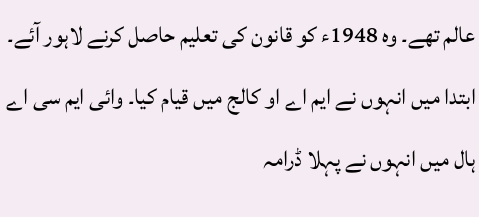عالم تھے۔ وہ 1948ء کو قانون کی تعلیم حاصل کرنے لاہور آئے۔ ابتدا میں انہوں نے ایم اے او کالج میں قیام کیا۔ وائی ایم سی اے ہال میں انہوں نے پہلا ڈرامہ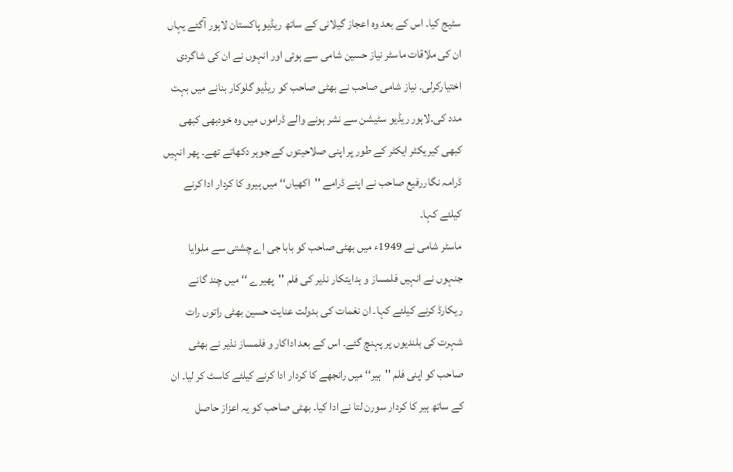سٹیج کیا۔ اس کے بعد وہ اعجاز گیلانی کے ساتھ ریڈیو پاکستان لاہور آگئے یہاں ان کی ملاقات ماسٹر نیاز حسین شامی سے ہوئی اور انہوں نے ان کی شاگردی اختیارکرلی۔ نیاز شامی صاحب نے بھٹی صاحب کو ریڈیو گلوکار بنانے میں بہت مدد کی۔لاہور ریڈیو سٹیشن سے نشر ہونے والے ڈراموں میں وہ خودبھی کبھی کبھی کیریکٹر ایکٹر کے طور پر اپنی صلاحیتوں کے جوہر دکھاتے تھے۔ پھر انہیں ڈرامہ نگاررفیع صاحب نے اپنے ڈرامے ''اکھیاں‘‘ میں ہیرو کا کردار ادا کرنے کیلئے کہا۔
ماسٹر شامی نے 1949ء میں بھٹی صاحب کو بابا جی اے چشتی سے ملوایا جنہوں نے انہیں فلمساز و ہدایتکار نذیر کی فلم ''پھیرے ‘‘ میں چند گانے ریکارڈ کرنے کیلئے کہا۔ ان نغمات کی بدولت عنایت حسین بھٹی راتوں رات شہرت کی بلندیوں پر پہنچ گئے۔ اس کے بعد اداکار و فلمساز نذیر نے بھٹی صاحب کو اپنی فلم ''ہیر‘‘ میں رانجھے کا کردار ادا کرنے کیلئے کاسٹ کر لیا۔ ان کے ساتھ ہیر کا کردار سورن لتا نے ادا کیا۔ بھٹی صاحب کو یہ اعزاز حاصل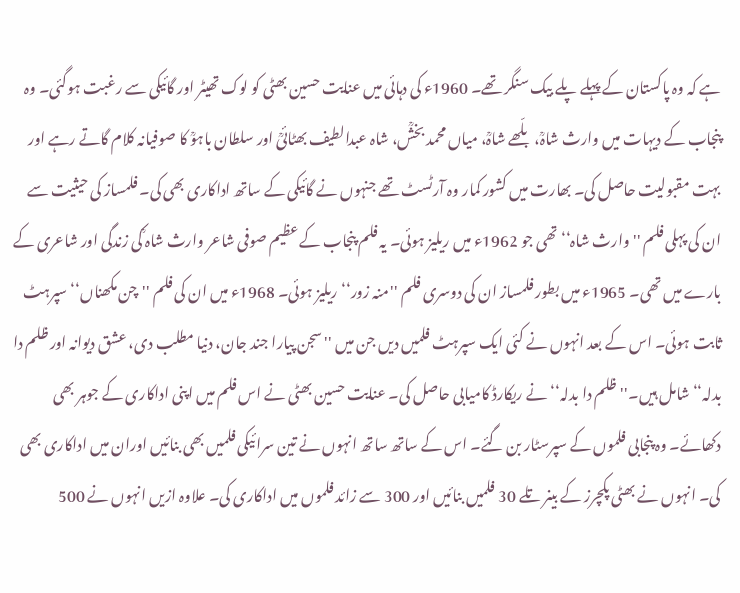ہے کہ وہ پاکستان کے پہلے پلے بیک سنگر تھے۔ 1960ء کی دہائی میں عنایت حسین بھٹی کو لوک تھیٹر اور گائیکی سے رغبت ہوگئی۔ وہ پنجاب کے دیہات میں وارث شاہؒ، بلّھے شاہؒ، میاں محمد بخشؒ، شاہ عبدالطیف بھٹائیؒ اور سلطان باہوؒ کا صوفیانہ کلام گاتے رہے اور بہت مقبولیت حاصل کی۔ بھارت میں کشور کمار وہ آرٹسٹ تھے جنہوں نے گائیکی کے ساتھ اداکاری بھی کی۔ فلمساز کی حیثیت سے ان کی پہلی فلم ''وارث شاہ‘‘ تھی جو 1962ء میں ریلیز ہوئی۔ یہ فلم پنجاب کے عظیم صوفی شاعر وارث شاہ ؒکی زندگی اور شاعری کے بارے میں تھی۔ 1965ء میں بطور فلمساز ان کی دوسری فلم ''منہ زور‘‘ ریلیز ہوئی۔ 1968ء میں ان کی فلم ''چن مکھناں‘‘ سپرہٹ ثابت ہوئی۔ اس کے بعد انہوں نے کئی ایک سپرہٹ فلمیں دیں جن میں ''سجن پیارا جند جان، دنیا مطلب دی، عشق دیوانہ اور ظلم دا بدلہ‘‘ شامل ہیں۔''ظلم دا بدلہ‘‘ نے ریکارڈ کامیابی حاصل کی۔ عنایت حسین بھٹی نے اس فلم میں اپنی اداکاری کے جوہر بھی دکھائے۔ وہ پنجابی فلموں کے سپرسٹار بن گئے۔ اس کے ساتھ ساتھ انہوں نے تین سرائیکی فلمیں بھی بنائیں اوران میں اداکاری بھی کی۔ انہوں نے بھٹی پکچرز کے بینر تلے 30 فلمیں بنائیں اور 300 سے زائد فلموں میں اداکاری کی۔ علاوہ ازیں انہوں نے 500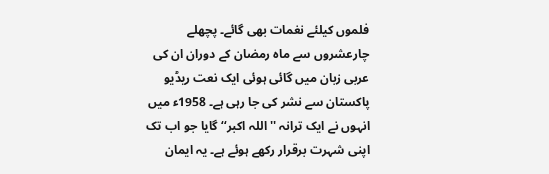فلموں کیلئے نغمات بھی گائے۔ پچھلے چارعشروں سے ماہ رمضان کے دوران ان کی عربی زبان میں گائی ہوئی ایک نعت ریڈیو پاکستان سے نشر کی جا رہی ہے۔ 1958ء میں انہوں نے ایک ترانہ ''اللہ اکبر‘‘ گایا جو اب تک اپنی شہرت برقرار رکھے ہوئے ہے۔ یہ ایمان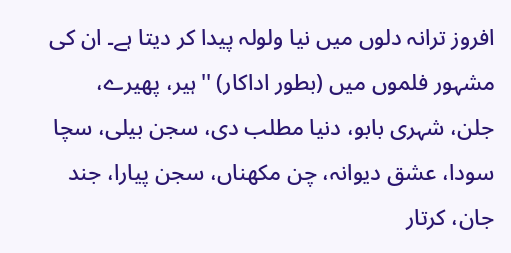افروز ترانہ دلوں میں نیا ولولہ پیدا کر دیتا ہے۔ ان کی مشہور فلموں میں (بطور اداکار) ''ہیر، پھیرے، جلن، شہری بابو، دنیا مطلب دی، سجن بیلی، سچا سودا، عشق دیوانہ، چن مکھناں، سجن پیارا، جند جان، کرتار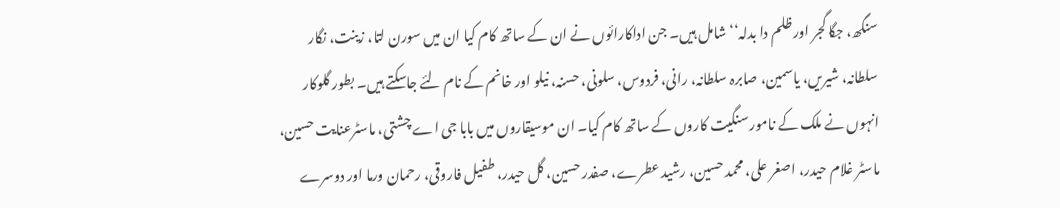سنگھ، جگا گجر اور ظلم دا بدلہ‘‘ شامل ہیں۔ جن اداکارائوں نے ان کے ساتھ کام کیا ان میں سورن لتا، زینت، نگار سلطانہ، شیریں، یاسمین، صابرہ سلطانہ، رانی، فردوس، سلونی، حسنہ، نیلو اور خانم کے نام لئے جاسکتے ہیں۔ بطور گلوکار انہوں نے ملک کے نامور سنگیت کاروں کے ساتھ کام کیا۔ ان موسیقاروں میں بابا جی اے چشتی، ماسٹرعنایت حسین، ماسٹر غلام حیدر، اصغر علی، محمد حسین، رشید عطرے، صفدر حسین، گل حیدر، طفیل فاروقی، رحمان ورما اور دوسرے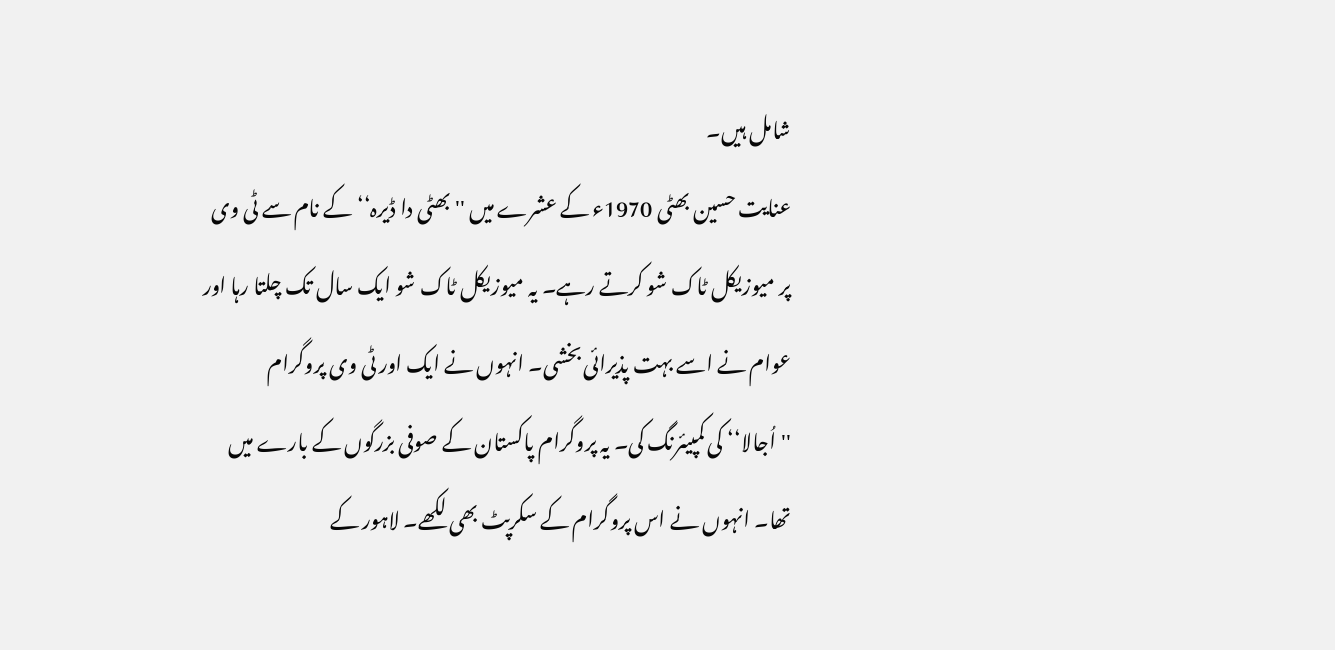شامل ہیں۔
عنایت حسین بھٹی 1970ء کے عشرے میں '' بھٹی دا ڈیرہ‘‘ کے نام سے ٹی وی پر میوزیکل ٹاک شو کرتے رہے۔ یہ میوزیکل ٹاک شو ایک سال تک چلتا رہا اور عوام نے اسے بہت پذیرائی بخشی۔ انہوں نے ایک اور ٹی وی پروگرام ''اُجالا‘‘ کی کمپیئرنگ کی۔ یہ پروگرام پاکستان کے صوفی بزرگوں کے بارے میں تھا۔ انہوں نے اس پروگرام کے سکرپٹ بھی لکھے۔ لاہور کے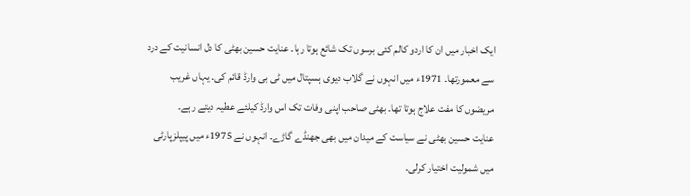ایک اخبار میں ان کا اردو کالم کئی برسوں تک شائع ہوتا رہا۔ عنایت حسین بھٹی کا دل انسانیت کے درد سے معمورتھا۔ 1971ء میں انہوں نے گلاب دیوی ہسپتال میں ٹی بی وارڈ قائم کی۔ یہاں غریب مریضوں کا مفت علاج ہوتا تھا۔ بھٹی صاحب اپنی وفات تک اس وارڈ کیلئے عطیہ دیتے رہے۔
عنایت حسین بھٹی نے سیاست کے میدان میں بھی جھنڈے گاڑے۔ انہوں نے 1975ء میں پیپلزپارٹی میں شمولیت اختیار کرلی۔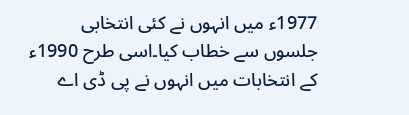1977ء میں انہوں نے کئی انتخابی جلسوں سے خطاب کیا۔اسی طرح 1990ء کے انتخابات میں انہوں نے پی ڈی اے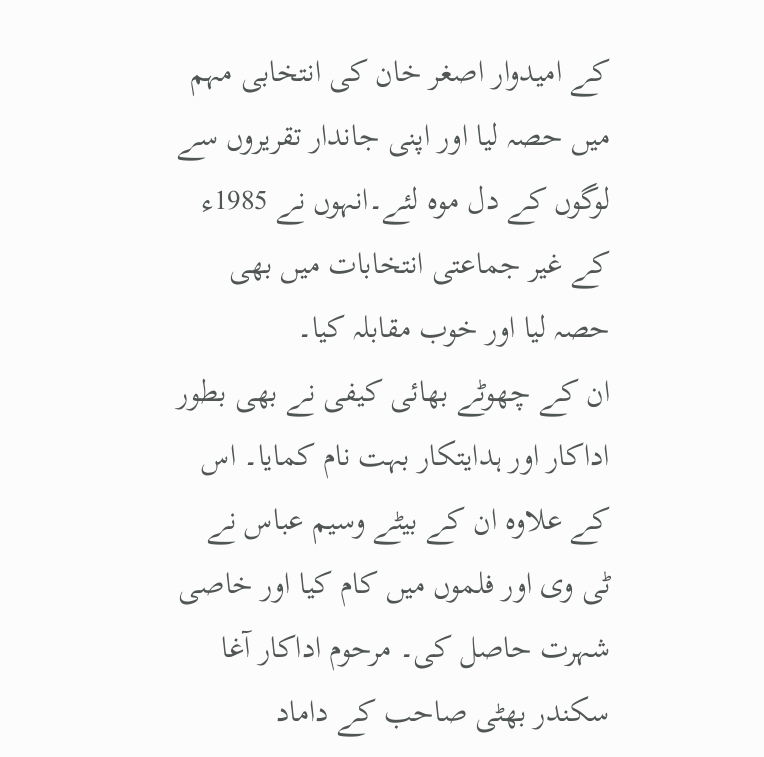کے امیدوار اصغر خان کی انتخابی مہم میں حصہ لیا اور اپنی جاندار تقریروں سے لوگوں کے دل موہ لئے۔انہوں نے 1985ء کے غیر جماعتی انتخابات میں بھی حصہ لیا اور خوب مقابلہ کیا۔
ان کے چھوٹے بھائی کیفی نے بھی بطور اداکار اور ہدایتکار بہت نام کمایا۔ اس کے علاوہ ان کے بیٹے وسیم عباس نے ٹی وی اور فلموں میں کام کیا اور خاصی شہرت حاصل کی۔ مرحوم اداکار آغا سکندر بھٹی صاحب کے داماد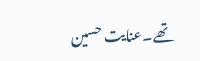تھے۔عنایت حسین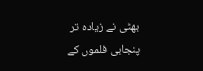بھٹی نے زیادہ تر پنجابی فلموں کے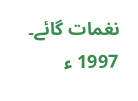نغمات گائے۔ 1997 ء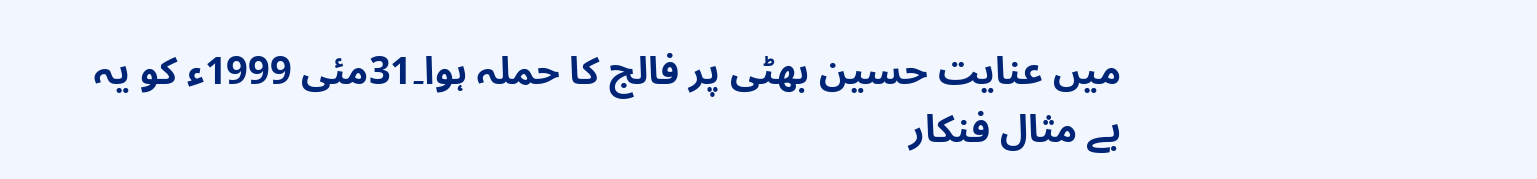میں عنایت حسین بھٹی پر فالج کا حملہ ہوا۔31مئی 1999ء کو یہ بے مثال فنکار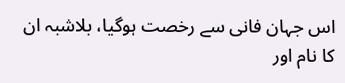اس جہان فانی سے رخصت ہوگیا، بلاشبہ ان کا نام اور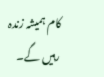کام ہمیشہ زندہ رہیں گے۔